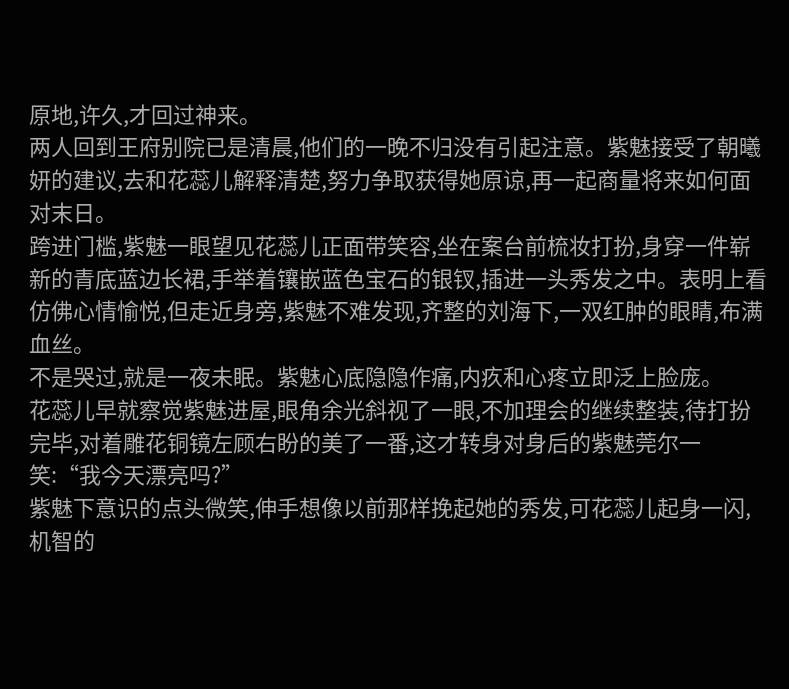原地,许久,才回过神来。
两人回到王府别院已是清晨,他们的一晚不归没有引起注意。紫魅接受了朝曦妍的建议,去和花蕊儿解释清楚,努力争取获得她原谅,再一起商量将来如何面对末日。
跨进门槛,紫魅一眼望见花蕊儿正面带笑容,坐在案台前梳妆打扮,身穿一件崭新的青底蓝边长裙,手举着镶嵌蓝色宝石的银钗,插进一头秀发之中。表明上看仿佛心情愉悦,但走近身旁,紫魅不难发现,齐整的刘海下,一双红肿的眼睛,布满血丝。
不是哭过,就是一夜未眠。紫魅心底隐隐作痛,内疚和心疼立即泛上脸庞。
花蕊儿早就察觉紫魅进屋,眼角余光斜视了一眼,不加理会的继续整装,待打扮完毕,对着雕花铜镜左顾右盼的美了一番,这才转身对身后的紫魅莞尔一笑:“我今天漂亮吗?”
紫魅下意识的点头微笑,伸手想像以前那样挽起她的秀发,可花蕊儿起身一闪,机智的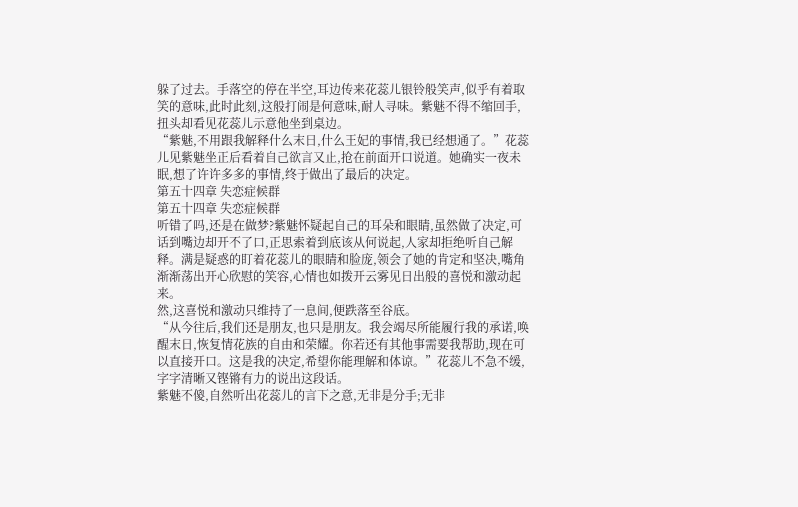躲了过去。手落空的停在半空,耳边传来花蕊儿银铃般笑声,似乎有着取笑的意味,此时此刻,这般打闹是何意味,耐人寻味。紫魅不得不缩回手,扭头却看见花蕊儿示意他坐到桌边。
“紫魅,不用跟我解释什么末日,什么王妃的事情,我已经想通了。”花蕊儿见紫魅坐正后看着自己欲言又止,抢在前面开口说道。她确实一夜未眠,想了许许多多的事情,终于做出了最后的决定。
第五十四章 失恋症候群
第五十四章 失恋症候群
听错了吗,还是在做梦?紫魅怀疑起自己的耳朵和眼睛,虽然做了决定,可话到嘴边却开不了口,正思索着到底该从何说起,人家却拒绝听自己解释。满是疑惑的盯着花蕊儿的眼睛和脸庞,领会了她的肯定和坚决,嘴角渐渐荡出开心欣慰的笑容,心情也如拨开云雾见日出般的喜悦和激动起来。
然,这喜悦和激动只维持了一息间,便跌落至谷底。
“从今往后,我们还是朋友,也只是朋友。我会竭尽所能履行我的承诺,唤醒末日,恢复情花族的自由和荣耀。你若还有其他事需要我帮助,现在可以直接开口。这是我的决定,希望你能理解和体谅。”花蕊儿不急不缓,字字清晰又铿锵有力的说出这段话。
紫魅不傻,自然听出花蕊儿的言下之意,无非是分手;无非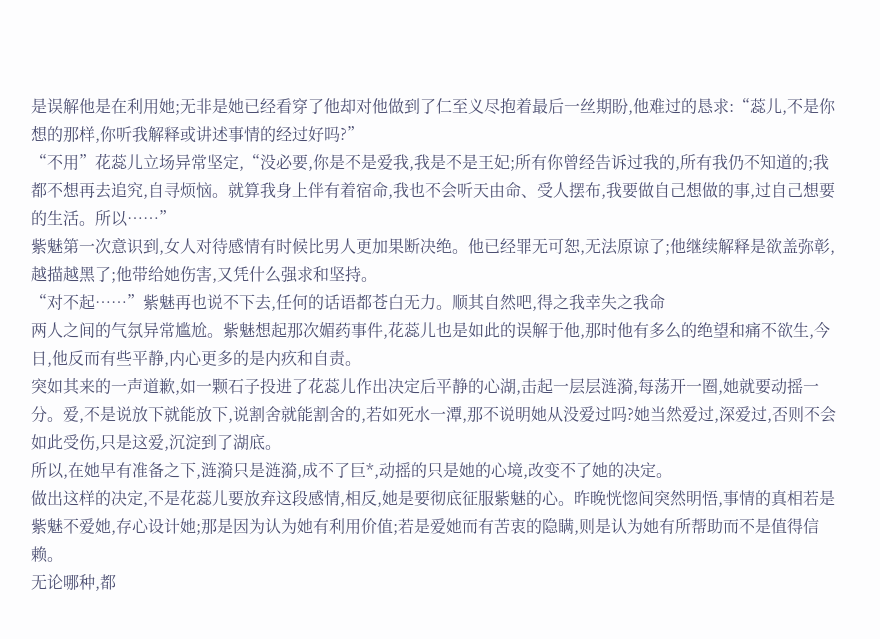是误解他是在利用她;无非是她已经看穿了他却对他做到了仁至义尽抱着最后一丝期盼,他难过的恳求:“蕊儿,不是你想的那样,你听我解释或讲述事情的经过好吗?”
“不用”花蕊儿立场异常坚定,“没必要,你是不是爱我,我是不是王妃;所有你曾经告诉过我的,所有我仍不知道的;我都不想再去追究,自寻烦恼。就算我身上伴有着宿命,我也不会听天由命、受人摆布,我要做自己想做的事,过自己想要的生活。所以……”
紫魅第一次意识到,女人对待感情有时候比男人更加果断决绝。他已经罪无可恕,无法原谅了;他继续解释是欲盖弥彰,越描越黑了;他带给她伤害,又凭什么强求和坚持。
“对不起……”紫魅再也说不下去,任何的话语都苍白无力。顺其自然吧,得之我幸失之我命
两人之间的气氛异常尴尬。紫魅想起那次媚药事件,花蕊儿也是如此的误解于他,那时他有多么的绝望和痛不欲生,今日,他反而有些平静,内心更多的是内疚和自责。
突如其来的一声道歉,如一颗石子投进了花蕊儿作出决定后平静的心湖,击起一层层涟漪,每荡开一圈,她就要动摇一分。爱,不是说放下就能放下,说割舍就能割舍的,若如死水一潭,那不说明她从没爱过吗?她当然爱过,深爱过,否则不会如此受伤,只是这爱,沉淀到了湖底。
所以,在她早有准备之下,涟漪只是涟漪,成不了巨*,动摇的只是她的心境,改变不了她的决定。
做出这样的决定,不是花蕊儿要放弃这段感情,相反,她是要彻底征服紫魅的心。昨晚恍惚间突然明悟,事情的真相若是紫魅不爱她,存心设计她;那是因为认为她有利用价值;若是爱她而有苦衷的隐瞒,则是认为她有所帮助而不是值得信赖。
无论哪种,都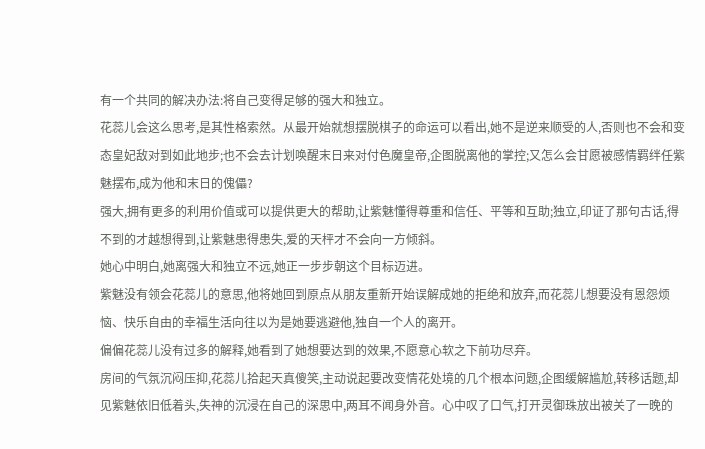有一个共同的解决办法:将自己变得足够的强大和独立。
花蕊儿会这么思考,是其性格索然。从最开始就想摆脱棋子的命运可以看出,她不是逆来顺受的人,否则也不会和变态皇妃敌对到如此地步;也不会去计划唤醒末日来对付色魔皇帝,企图脱离他的掌控;又怎么会甘愿被感情羁绊任紫魅摆布,成为他和末日的傀儡?
强大,拥有更多的利用价值或可以提供更大的帮助,让紫魅懂得尊重和信任、平等和互助;独立,印证了那句古话,得不到的才越想得到,让紫魅患得患失,爱的天枰才不会向一方倾斜。
她心中明白,她离强大和独立不远,她正一步步朝这个目标迈进。
紫魅没有领会花蕊儿的意思,他将她回到原点从朋友重新开始误解成她的拒绝和放弃,而花蕊儿想要没有恩怨烦恼、快乐自由的幸福生活向往以为是她要逃避他,独自一个人的离开。
偏偏花蕊儿没有过多的解释,她看到了她想要达到的效果,不愿意心软之下前功尽弃。
房间的气氛沉闷压抑,花蕊儿拾起天真傻笑,主动说起要改变情花处境的几个根本问题,企图缓解尴尬,转移话题,却见紫魅依旧低着头,失神的沉浸在自己的深思中,两耳不闻身外音。心中叹了口气,打开灵御珠放出被关了一晚的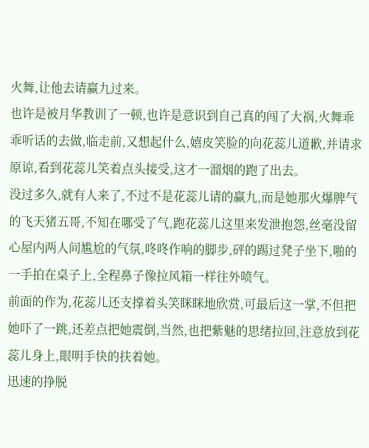火舞,让他去请赢九过来。
也许是被月华教训了一顿,也许是意识到自己真的闯了大祸,火舞乖乖听话的去做,临走前,又想起什么,嬉皮笑脸的向花蕊儿道歉,并请求原谅,看到花蕊儿笑着点头接受,这才一溜烟的跑了出去。
没过多久,就有人来了,不过不是花蕊儿请的赢九,而是她那火爆脾气的飞天猪五哥,不知在哪受了气,跑花蕊儿这里来发泄抱怨,丝毫没留心屋内两人间尴尬的气氛,咚咚作响的脚步,砰的踢过凳子坐下,啪的一手拍在桌子上,全程鼻子像拉风箱一样往外喷气。
前面的作为,花蕊儿还支撑着头笑眯眯地欣赏,可最后这一掌,不但把她吓了一跳,还差点把她震倒,当然,也把紫魅的思绪拉回,注意放到花蕊儿身上,眼明手快的扶着她。
迅速的挣脱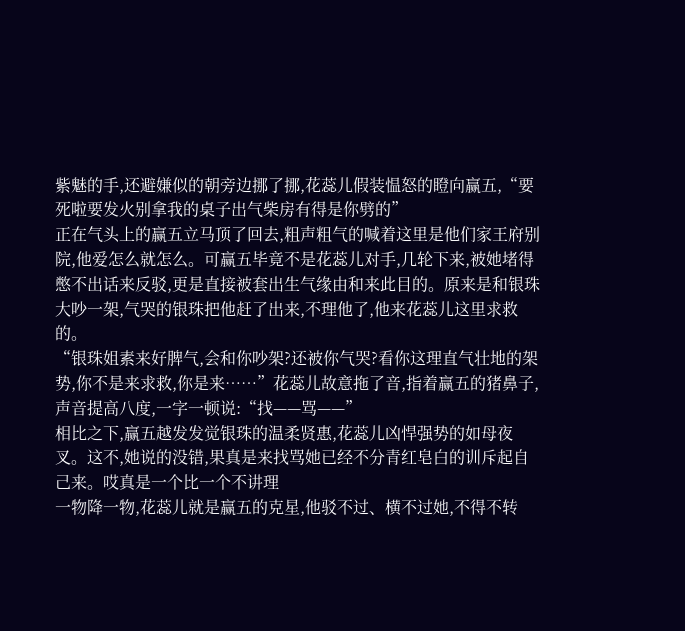紫魅的手,还避嫌似的朝旁边挪了挪,花蕊儿假装愠怒的瞪向赢五,“要死啦要发火别拿我的桌子出气柴房有得是你劈的”
正在气头上的赢五立马顶了回去,粗声粗气的喊着这里是他们家王府别院,他爱怎么就怎么。可赢五毕竟不是花蕊儿对手,几轮下来,被她堵得憋不出话来反驳,更是直接被套出生气缘由和来此目的。原来是和银珠大吵一架,气哭的银珠把他赶了出来,不理他了,他来花蕊儿这里求救的。
“银珠姐素来好脾气,会和你吵架?还被你气哭?看你这理直气壮地的架势,你不是来求救,你是来……”花蕊儿故意拖了音,指着赢五的猪鼻子,声音提高八度,一字一顿说:“找——骂——”
相比之下,赢五越发发觉银珠的温柔贤惠,花蕊儿凶悍强势的如母夜叉。这不,她说的没错,果真是来找骂她已经不分青红皂白的训斥起自己来。哎真是一个比一个不讲理
一物降一物,花蕊儿就是赢五的克星,他驳不过、横不过她,不得不转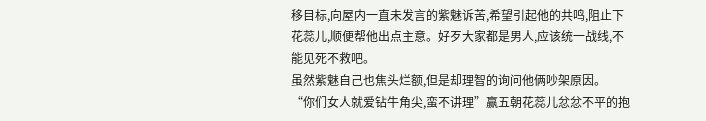移目标,向屋内一直未发言的紫魅诉苦,希望引起他的共鸣,阻止下花蕊儿,顺便帮他出点主意。好歹大家都是男人,应该统一战线,不能见死不救吧。
虽然紫魅自己也焦头烂额,但是却理智的询问他俩吵架原因。
“你们女人就爱钻牛角尖,蛮不讲理”赢五朝花蕊儿忿忿不平的抱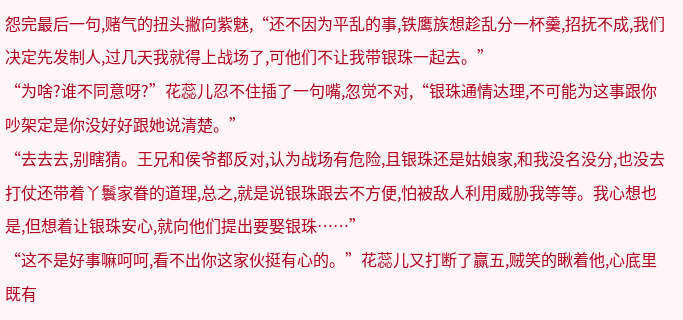怨完最后一句,赌气的扭头撇向紫魅,“还不因为平乱的事,铁鹰族想趁乱分一杯羹,招抚不成,我们决定先发制人,过几天我就得上战场了,可他们不让我带银珠一起去。”
“为啥?谁不同意呀?”花蕊儿忍不住插了一句嘴,忽觉不对,“银珠通情达理,不可能为这事跟你吵架定是你没好好跟她说清楚。”
“去去去,别瞎猜。王兄和侯爷都反对,认为战场有危险,且银珠还是姑娘家,和我没名没分,也没去打仗还带着丫鬟家眷的道理,总之,就是说银珠跟去不方便,怕被敌人利用威胁我等等。我心想也是,但想着让银珠安心,就向他们提出要娶银珠……”
“这不是好事嘛呵呵,看不出你这家伙挺有心的。”花蕊儿又打断了赢五,贼笑的瞅着他,心底里既有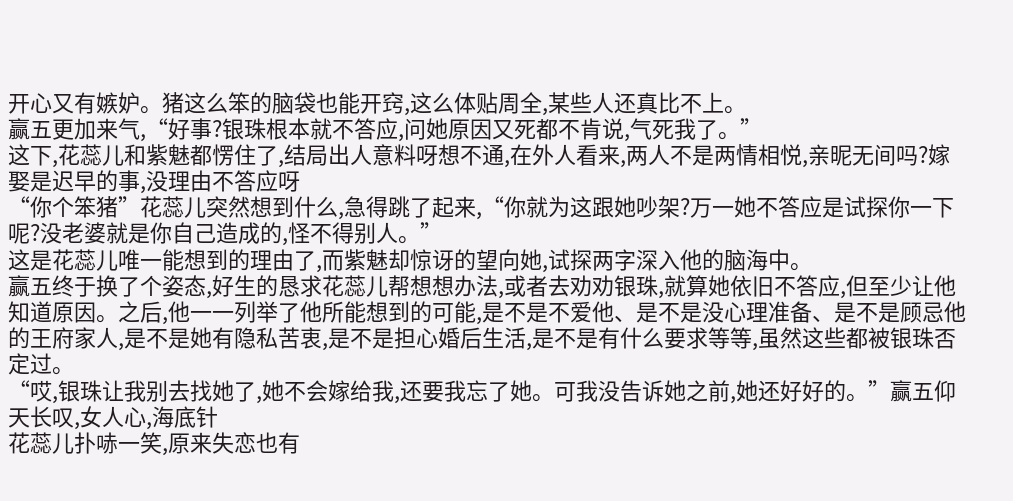开心又有嫉妒。猪这么笨的脑袋也能开窍,这么体贴周全,某些人还真比不上。
赢五更加来气,“好事?银珠根本就不答应,问她原因又死都不肯说,气死我了。”
这下,花蕊儿和紫魅都愣住了,结局出人意料呀想不通,在外人看来,两人不是两情相悦,亲昵无间吗?嫁娶是迟早的事,没理由不答应呀
“你个笨猪”花蕊儿突然想到什么,急得跳了起来,“你就为这跟她吵架?万一她不答应是试探你一下呢?没老婆就是你自己造成的,怪不得别人。”
这是花蕊儿唯一能想到的理由了,而紫魅却惊讶的望向她,试探两字深入他的脑海中。
赢五终于换了个姿态,好生的恳求花蕊儿帮想想办法,或者去劝劝银珠,就算她依旧不答应,但至少让他知道原因。之后,他一一列举了他所能想到的可能,是不是不爱他、是不是没心理准备、是不是顾忌他的王府家人,是不是她有隐私苦衷,是不是担心婚后生活,是不是有什么要求等等,虽然这些都被银珠否定过。
“哎,银珠让我别去找她了,她不会嫁给我,还要我忘了她。可我没告诉她之前,她还好好的。”赢五仰天长叹,女人心,海底针
花蕊儿扑哧一笑,原来失恋也有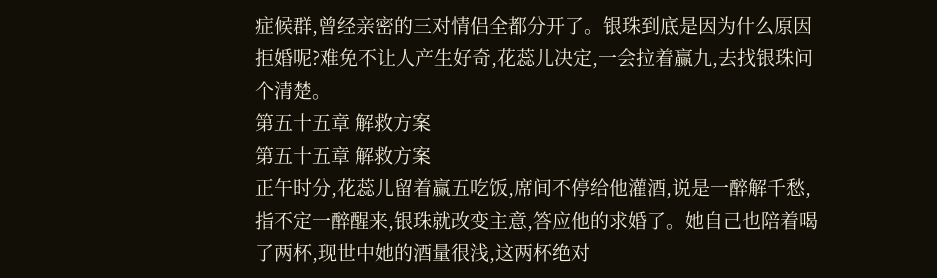症候群,曾经亲密的三对情侣全都分开了。银珠到底是因为什么原因拒婚呢?难免不让人产生好奇,花蕊儿决定,一会拉着赢九,去找银珠问个清楚。
第五十五章 解救方案
第五十五章 解救方案
正午时分,花蕊儿留着赢五吃饭,席间不停给他灌酒,说是一醉解千愁,指不定一醉醒来,银珠就改变主意,答应他的求婚了。她自己也陪着喝了两杯,现世中她的酒量很浅,这两杯绝对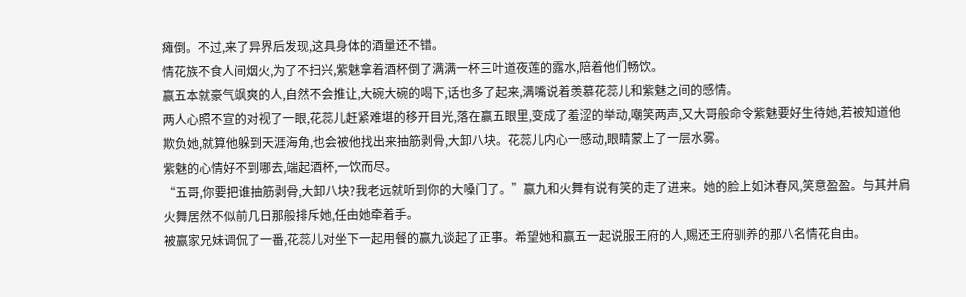瘫倒。不过,来了异界后发现,这具身体的酒量还不错。
情花族不食人间烟火,为了不扫兴,紫魅拿着酒杯倒了满满一杯三叶道夜莲的露水,陪着他们畅饮。
赢五本就豪气飒爽的人,自然不会推让,大碗大碗的喝下,话也多了起来,满嘴说着羡慕花蕊儿和紫魅之间的感情。
两人心照不宣的对视了一眼,花蕊儿赶紧难堪的移开目光,落在赢五眼里,变成了羞涩的举动,嘲笑两声,又大哥般命令紫魅要好生待她,若被知道他欺负她,就算他躲到天涯海角,也会被他找出来抽筋剥骨,大卸八块。花蕊儿内心一感动,眼睛蒙上了一层水雾。
紫魅的心情好不到哪去,端起酒杯,一饮而尽。
“五哥,你要把谁抽筋剥骨,大卸八块?我老远就听到你的大嗓门了。”赢九和火舞有说有笑的走了进来。她的脸上如沐春风,笑意盈盈。与其并肩火舞居然不似前几日那般排斥她,任由她牵着手。
被赢家兄妹调侃了一番,花蕊儿对坐下一起用餐的赢九谈起了正事。希望她和赢五一起说服王府的人,赐还王府驯养的那八名情花自由。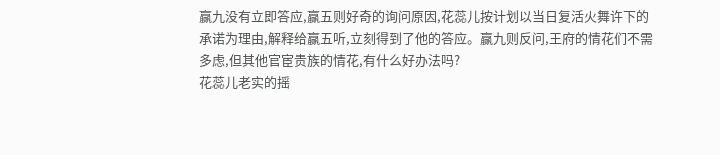赢九没有立即答应,赢五则好奇的询问原因,花蕊儿按计划以当日复活火舞许下的承诺为理由,解释给赢五听,立刻得到了他的答应。赢九则反问,王府的情花们不需多虑,但其他官宦贵族的情花,有什么好办法吗?
花蕊儿老实的摇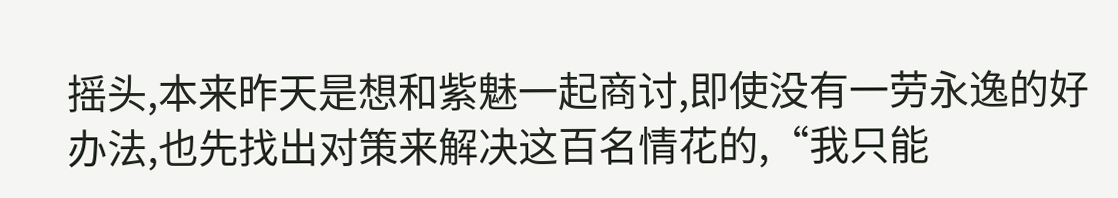摇头,本来昨天是想和紫魅一起商讨,即使没有一劳永逸的好办法,也先找出对策来解决这百名情花的,“我只能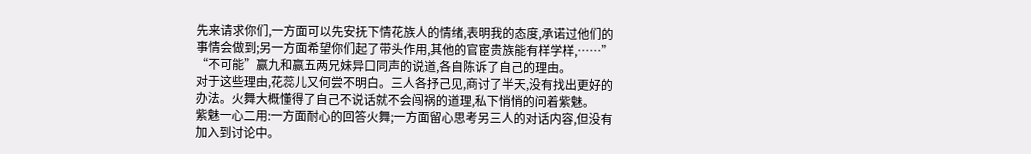先来请求你们,一方面可以先安抚下情花族人的情绪,表明我的态度,承诺过他们的事情会做到;另一方面希望你们起了带头作用,其他的官宦贵族能有样学样,……”
“不可能”赢九和赢五两兄妹异口同声的说道,各自陈诉了自己的理由。
对于这些理由,花蕊儿又何尝不明白。三人各抒己见,商讨了半天,没有找出更好的办法。火舞大概懂得了自己不说话就不会闯祸的道理,私下悄悄的问着紫魅。
紫魅一心二用:一方面耐心的回答火舞;一方面留心思考另三人的对话内容,但没有加入到讨论中。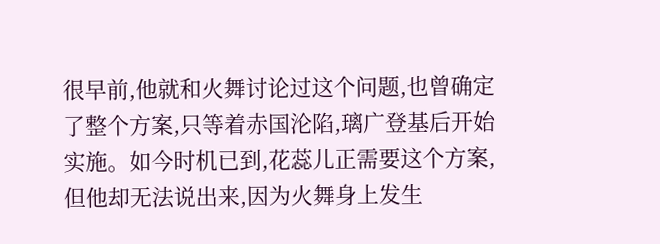很早前,他就和火舞讨论过这个问题,也曾确定了整个方案,只等着赤国沦陷,璃广登基后开始实施。如今时机已到,花蕊儿正需要这个方案,但他却无法说出来,因为火舞身上发生